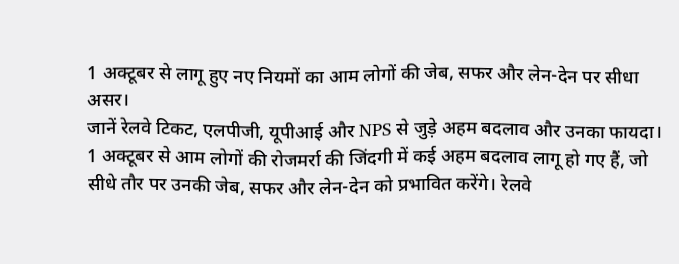1 अक्टूबर से लागू हुए नए नियमों का आम लोगों की जेब, सफर और लेन-देन पर सीधा असर।
जानें रेलवे टिकट, एलपीजी, यूपीआई और NPS से जुड़े अहम बदलाव और उनका फायदा।
1 अक्टूबर से आम लोगों की रोजमर्रा की जिंदगी में कई अहम बदलाव लागू हो गए हैं, जो सीधे तौर पर उनकी जेब, सफर और लेन-देन को प्रभावित करेंगे। रेलवे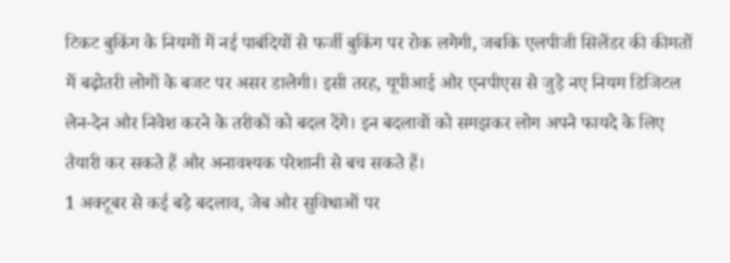टिकट बुकिंग के नियमों में नई पाबंदियों से फर्जी बुकिंग पर रोक लगेगी, जबकि एलपीजी सिलेंडर की कीमतों में बढ़ोतरी लोगों के बजट पर असर डालेगी। इसी तरह, यूपीआई और एनपीएस से जुड़े नए नियम डिजिटल लेन-देन और निवेश करने के तरीकों को बदल देंगे। इन बदलावों को समझकर लोग अपने फायदे के लिए तैयारी कर सकते हैं और अनावश्यक परेशानी से बच सकते हैं।
1 अक्टूबर से कई बड़े बदलाव, जेब और सुविधाओं पर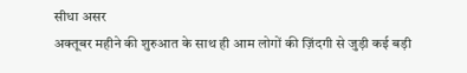सीधा असर
अक्तूबर महीने की शुरुआत के साथ ही आम लोगों की ज़िंदगी से जुड़ी कई बड़ी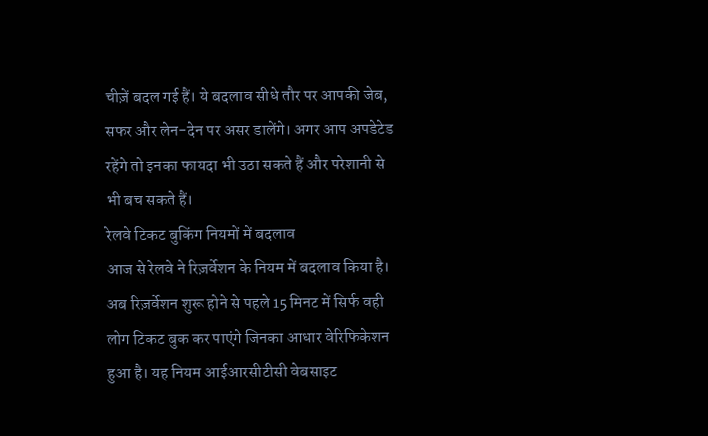चीज़ें बदल गई हैं। ये बदलाव सीधे तौर पर आपकी जेब, सफर और लेन-देन पर असर डालेंगे। अगर आप अपडेटेड रहेंगे तो इनका फायदा भी उठा सकते हैं और परेशानी से भी बच सकते हैं।
रेलवे टिकट बुकिंग नियमों में बदलाव
आज से रेलवे ने रिज़र्वेशन के नियम में बदलाव किया है। अब रिज़र्वेशन शुरू होने से पहले 15 मिनट में सिर्फ वही लोग टिकट बुक कर पाएंगे जिनका आधार वेरिफिकेशन हुआ है। यह नियम आईआरसीटीसी वेबसाइट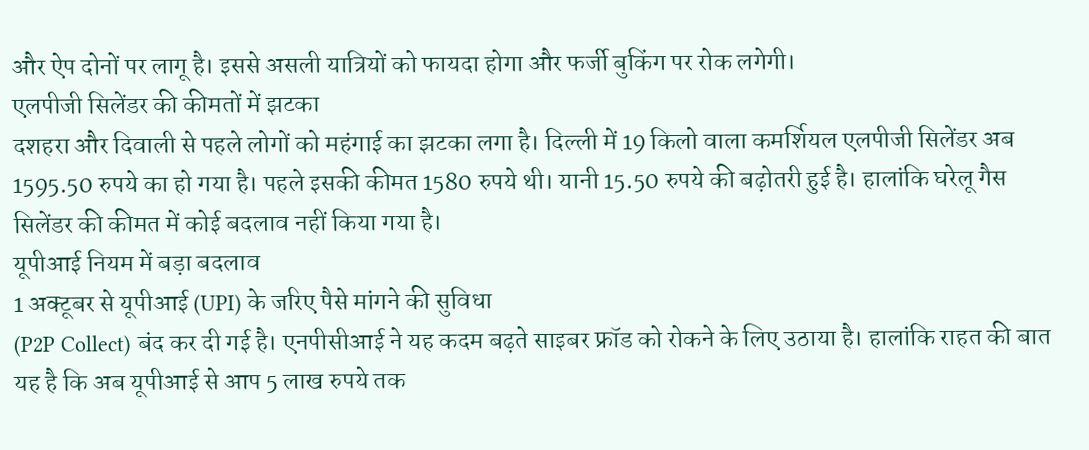और ऐप दोनों पर लागू है। इससे असली यात्रियों को फायदा होगा और फर्जी बुकिंग पर रोक लगेगी।
एलपीजी सिलेंडर की कीमतों में झटका
दशहरा और दिवाली से पहले लोगों को महंगाई का झटका लगा है। दिल्ली में 19 किलो वाला कमर्शियल एलपीजी सिलेंडर अब 1595.50 रुपये का हो गया है। पहले इसकी कीमत 1580 रुपये थी। यानी 15.50 रुपये की बढ़ोतरी हुई है। हालांकि घरेलू गैस सिलेंडर की कीमत में कोई बदलाव नहीं किया गया है।
यूपीआई नियम में बड़ा बदलाव
1 अक्टूबर से यूपीआई (UPI) के जरिए पैसे मांगने की सुविधा
(P2P Collect) बंद कर दी गई है। एनपीसीआई ने यह कदम बढ़ते साइबर फ्रॉड को रोकने के लिए उठाया है। हालांकि राहत की बात यह है कि अब यूपीआई से आप 5 लाख रुपये तक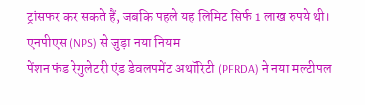ट्रांसफर कर सकते हैं, जबकि पहले यह लिमिट सिर्फ 1 लाख रुपये थी।
एनपीएस (NPS) से जुड़ा नया नियम
पेंशन फंड रेगुलेटरी एंड डेवलपमेंट अथॉरिटी (PFRDA) ने नया मल्टीपल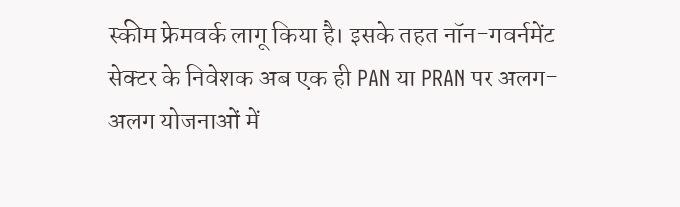स्कीम फ्रेमवर्क लागू किया है। इसके तहत नॉन-गवर्नमेंट सेक्टर के निवेशक अब एक ही PAN या PRAN पर अलग-अलग योजनाओं में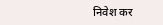निवेश कर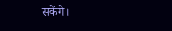सकेंगे।